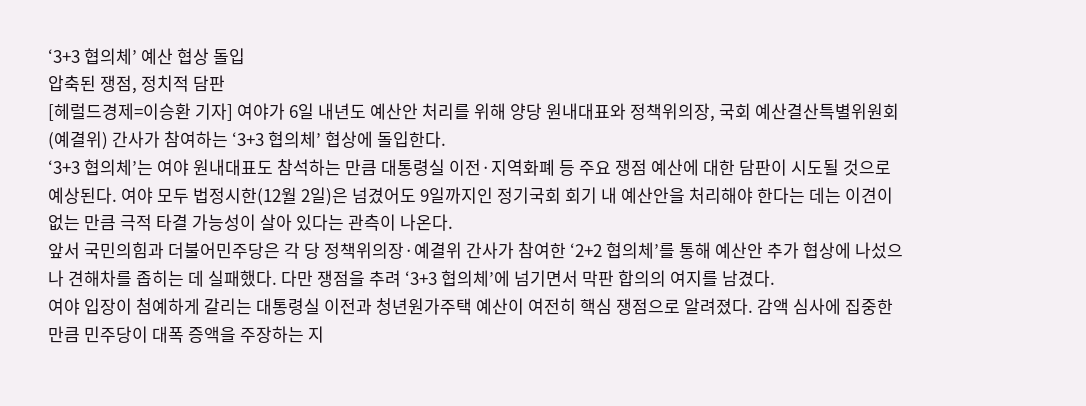‘3+3 협의체’ 예산 협상 돌입
압축된 쟁점, 정치적 담판
[헤럴드경제=이승환 기자] 여야가 6일 내년도 예산안 처리를 위해 양당 원내대표와 정책위의장, 국회 예산결산특별위원회(예결위) 간사가 참여하는 ‘3+3 협의체’ 협상에 돌입한다.
‘3+3 협의체’는 여야 원내대표도 참석하는 만큼 대통령실 이전·지역화폐 등 주요 쟁점 예산에 대한 담판이 시도될 것으로 예상된다. 여야 모두 법정시한(12월 2일)은 넘겼어도 9일까지인 정기국회 회기 내 예산안을 처리해야 한다는 데는 이견이 없는 만큼 극적 타결 가능성이 살아 있다는 관측이 나온다.
앞서 국민의힘과 더불어민주당은 각 당 정책위의장·예결위 간사가 참여한 ‘2+2 협의체’를 통해 예산안 추가 협상에 나섰으나 견해차를 좁히는 데 실패했다. 다만 쟁점을 추려 ‘3+3 협의체’에 넘기면서 막판 합의의 여지를 남겼다.
여야 입장이 첨예하게 갈리는 대통령실 이전과 청년원가주택 예산이 여전히 핵심 쟁점으로 알려졌다. 감액 심사에 집중한 만큼 민주당이 대폭 증액을 주장하는 지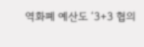역화폐 예산도 ‘3+3 협의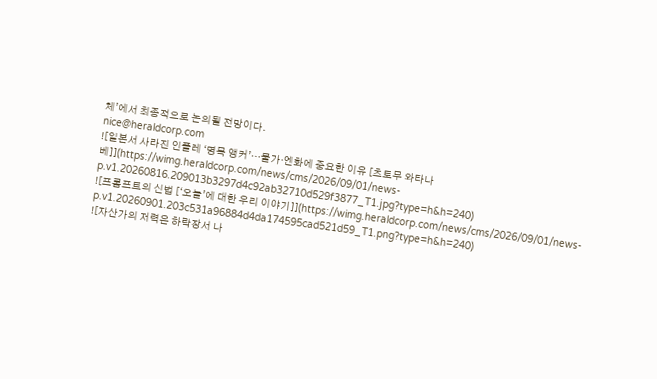체’에서 최종적으로 논의될 전망이다.
nice@heraldcorp.com
![일본서 사라진 인플레 ‘명목 앵커’…물가·엔화에 중요한 이유 [츠토무 와타나베]](https://wimg.heraldcorp.com/news/cms/2026/09/01/news-p.v1.20260816.209013b3297d4c92ab32710d529f3877_T1.jpg?type=h&h=240)
![프롬프트의 신법 [‘오늘’에 대한 우리 이야기]](https://wimg.heraldcorp.com/news/cms/2026/09/01/news-p.v1.20260901.203c531a96884d4da174595cad521d59_T1.png?type=h&h=240)
![자산가의 저력은 하락장서 나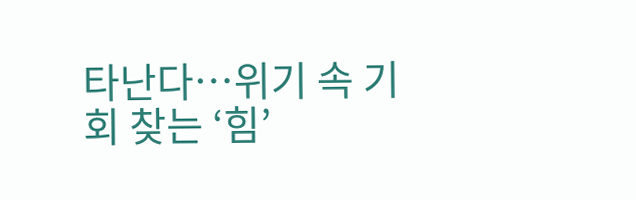타난다…위기 속 기회 찾는 ‘힘’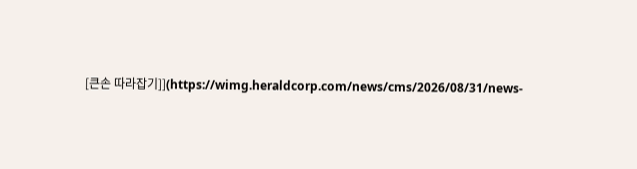[큰손 따라잡기]](https://wimg.heraldcorp.com/news/cms/2026/08/31/news-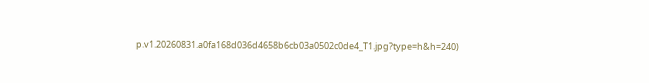p.v1.20260831.a0fa168d036d4658b6cb03a0502c0de4_T1.jpg?type=h&h=240)